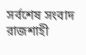সর্বশেষ সংবাদ
রাজশাহী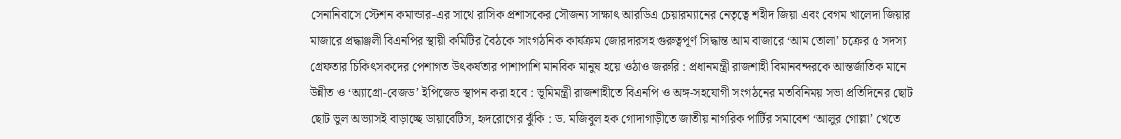সেনানিবাসে স্টেশন কমান্ডার-এর সাথে রাসিক প্রশাসকের সৌজন্য সাক্ষাৎ আরডিএ চেয়ারম্যানের নেতৃত্বে শহীদ জিয়া এবং বেগম খালেদা জিয়ার মাজারে প্রদ্ধাঞ্জলী বিএনপির স্থায়ী কমিটির বৈঠকে সাংগঠনিক কার্যক্রম জোরদারসহ গুরুত্বপূর্ণ সিদ্ধান্ত আম বাজারে ‘আম তোলা’ চক্রের ৫ সদস্য গ্রেফতার চিকিৎসকদের পেশাগত উৎকর্ষতার পাশাপাশি মানবিক মানুষ হয়ে ওঠাও জরুরি : প্রধানমন্ত্রী রাজশাহী বিমানবন্দরকে আন্তর্জাতিক মানে উন্নীত ও ‘অ্যাগ্রো-বেজড’ ইপিজেড স্থাপন করা হবে : ভূমিমন্ত্রী রাজশাহীতে বিএনপি ও অঙ্গ-সহযোগী সংগঠনের মতবিনিময় সভা প্রতিদিনের ছোট ছোট ভুল অভ্যাসই বাড়াচ্ছে ডায়াবেটিস, হৃদরোগের ঝুঁকি : ড. মজিবুল হক গোদাগাড়ীতে জাতীয় নাগরিক পার্টির সমাবেশ ‘আলুর গোল্লা’ খেতে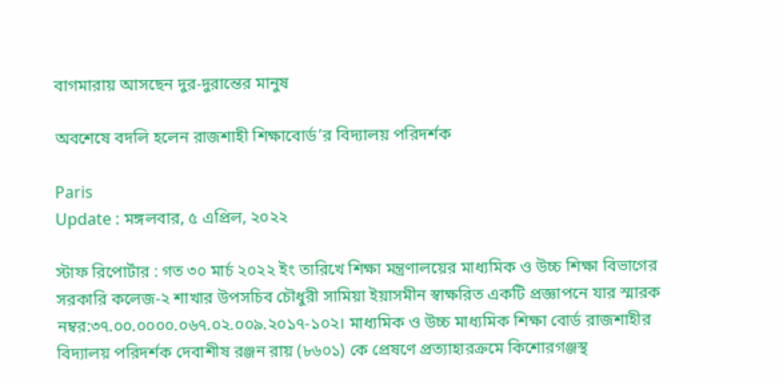বাগমারায় আসছেন দুর-দুরান্তের মানুষ

অবশেষে বদলি হলেন রাজশাহী শিক্ষাবোর্ড’র বিদ্যালয় পরিদর্শক

Paris
Update : মঙ্গলবার, ৫ এপ্রিল, ২০২২

স্টাফ রিপোর্টার : গত ৩০ মার্চ ২০২২ ইং তারিখে শিক্ষা মন্ত্রণালয়ের মাধ্যমিক ও উচ্চ শিক্ষা বিভাগের সরকারি কলেজ-২ শাখার উপসচিব চৌধুরী সামিয়া ইয়াসমীন স্বাক্ষরিত একটি প্রজ্ঞাপনে যার স্মারক নম্বর:৩৭.০০.০০০০.০৬৭.০২.০০৯.২০১৭-১০২। মাধ্যমিক ও উচ্চ মাধ্যমিক শিক্ষা বোর্ড রাজশাহীর বিদ্যালয় পরিদর্শক দেবাশীষ রঞ্জন রায় (৮৬০১) কে প্রেষণে প্রত্যাহারক্রমে কিশোরগঞ্জস্থ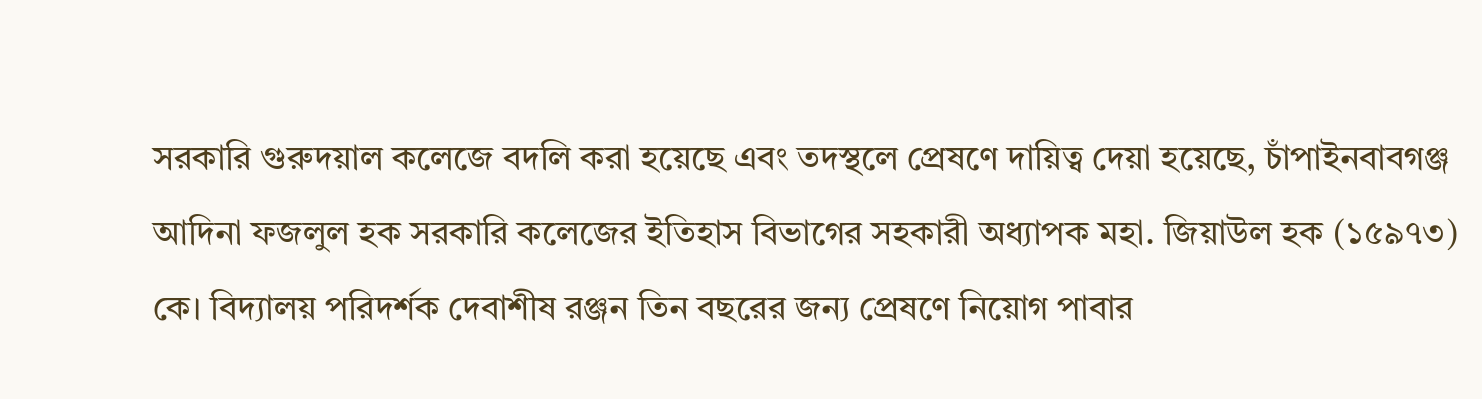সরকারি গুরুদয়াল কলেজে বদলি করা হয়েছে এবং তদস্থলে প্রেষণে দায়িত্ব দেয়া হয়েছে, চাঁপাইনবাবগঞ্জ আদিনা ফজলুল হক সরকারি কলেজের ইতিহাস বিভাগের সহকারী অধ্যাপক মহা. জিয়াউল হক (১৫৯৭৩) কে। বিদ্যালয় পরিদর্শক দেবাশীষ রঞ্জন তিন বছরের জন্য প্রেষণে নিয়োগ পাবার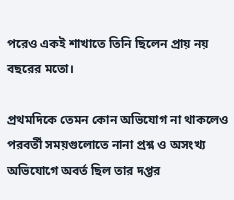পরেও একই শাখাতে তিনি ছিলেন প্রায় নয় বছরের মতো।

প্রথমদিকে তেমন কোন অভিযোগ না থাকলেও পরবর্তী সময়গুলোতে নানা প্রশ্ন ও অসংখ্য অভিযোগে অবর্ত ছিল তার দপ্তর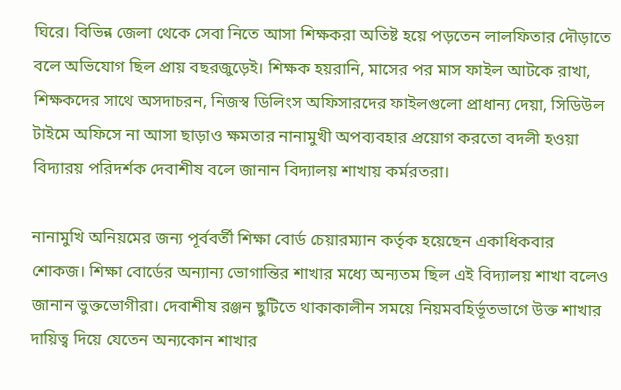ঘিরে। বিভিন্ন জেলা থেকে সেবা নিতে আসা শিক্ষকরা অতিষ্ট হয়ে পড়তেন লালফিতার দৌড়াতে বলে অভিযোগ ছিল প্রায় বছরজুড়েই। শিক্ষক হয়রানি, মাসের পর মাস ফাইল আটকে রাখা, শিক্ষকদের সাথে অসদাচরন, নিজস্ব ডিলিংস অফিসারদের ফাইলগুলো প্রাধান্য দেয়া, সিডিউল টাইমে অফিসে না আসা ছাড়াও ক্ষমতার নানামুখী অপব্যবহার প্রয়োগ করতো বদলী হওয়া বিদ্যারয় পরিদর্শক দেবাশীষ বলে জানান বিদ্যালয় শাখায় কর্মরতরা।

নানামুখি অনিয়মের জন্য পূর্ববর্তী শিক্ষা বোর্ড চেয়ারম্যান কর্তৃক হয়েছেন একাধিকবার শোকজ। শিক্ষা বোর্ডের অন্যান্য ভোগান্তির শাখার মধ্যে অন্যতম ছিল এই বিদ্যালয় শাখা বলেও জানান ভুক্তভোগীরা। দেবাশীষ রঞ্জন ছুটিতে থাকাকালীন সময়ে নিয়মবহির্ভূতভাগে উক্ত শাখার দায়িত্ব দিয়ে যেতেন অন্যকোন শাখার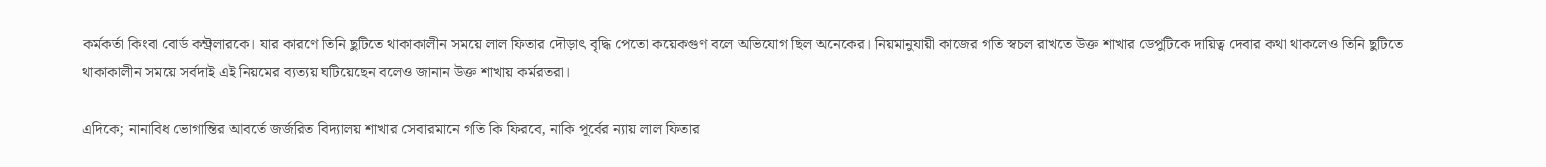কর্মকর্তা কিংবা বোর্ড কন্ট্রলারকে। যার কারণে তিনি ছুটিতে থাকাকালীন সময়ে লাল ফিতার দৌড়াৎ বৃদ্ধি পেতো কয়েকগুণ বলে অভিযোগ ছিল অনেকের। নিয়মানুযায়ী কাজের গতি স্বচল রাখতে উক্ত শাখার ডেপুটিকে দায়িত্ব দেবার কথা থাকলেও তিনি ছুটিতে থাকাকালীন সময়ে সর্বদাই এই নিয়মের ব্যত্যয় ঘটিয়েছেন বলেও জানান উক্ত শাখায় কর্মরতরা।

এদিকে; নানাবিধ ভোগান্তির আবর্তে জর্জরিত বিদ্যালয় শাখার সেবারমানে গতি কি ফিরবে, নাকি পূর্বের ন্যায় লাল ফিতার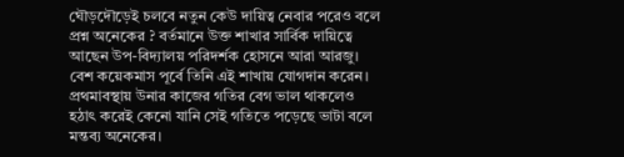ঘৌড়দৌড়েই চলবে নতুন কেউ দায়িত্ব নেবার পরেও বলে প্রশ্ন অনেকের ? বর্তমানে উক্ত শাখার সার্বিক দায়িত্বে আছেন উপ-বিদ্যালয় পরিদর্শক হোসনে আরা আরজু। বেশ কয়েকমাস পূর্বে তিনি এই শাখায় যোগদান করেন। প্রথমাবস্থায় উনার কাজের গতির বেগ ভাল থাকলেও হঠাৎ করেই কেনো যানি সেই গতিতে পড়েছে ভাটা বলে মন্তব্য অনেকের।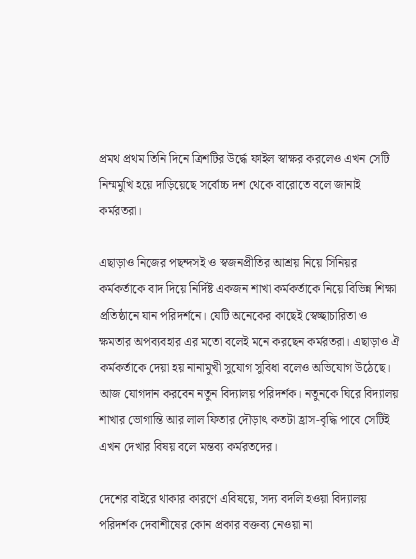প্রমথ প্রথম তিনি দিনে ত্রিশটির উর্দ্ধে ফাইল স্বাক্ষর করলেও এখন সেটি নিম্মমুখি হয়ে দাড়িয়েছে সর্বোচ্চ দশ থেকে বারোতে বলে জানাই কর্মরতরা।

এছাড়াও নিজের পছন্দসই ও স্বজনপ্রীতির আশ্রয় নিয়ে সিনিয়র কর্মকর্তাকে বাদ দিয়ে নির্দিষ্ট একজন শাখা কর্মকর্তাকে নিয়ে বিভিন্ন শিক্ষা প্রতিষ্ঠানে যান পরিদর্শনে। যেটি অনেকের কাছেই স্বেচ্ছাচারিতা ও ক্ষমতার অপব্যবহার এর মতো বলেই মনে করছেন কর্মরতরা। এছাড়াও ঐ কর্মকর্তাকে দেয়া হয় নানামুখী সুযোগ সুবিধা বলেও অভিযোগ উঠেছে। আজ যোগদান করবেন নতুন বিদ্যালয় পরিদর্শক। নতুনকে ঘিরে বিদ্যালয় শাখার ভোগান্তি আর লাল ফিতার দৌড়াৎ কতটা হ্রাস-বৃদ্ধি পাবে সেটিই এখন দেখার বিষয় বলে মন্তব্য কর্মরতদের।

দেশের বাইরে থাকার কারণে এবিষয়ে, সদ্য বদলি হওয়া বিদ্যালয় পরিদর্শক দেবাশীষের কোন প্রকার বক্তব্য নেওয়া না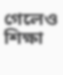গেলেও শিক্ষা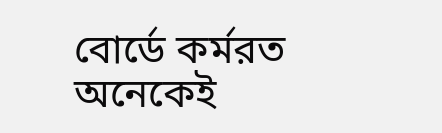বোর্ডে কর্মরত অনেকেই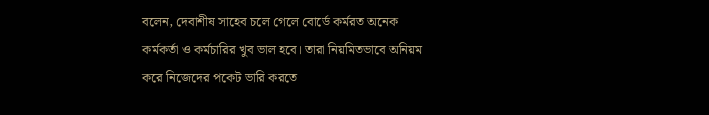বলেন, দেবাশীষ সাহেব চলে গেলে বোর্ডে কর্মরত অনেক কর্মকর্তা ও কর্মচারির খুব ভাল হবে। তারা নিয়মিতভাবে অনিয়ম করে নিজেদের পকেট ভারি করতে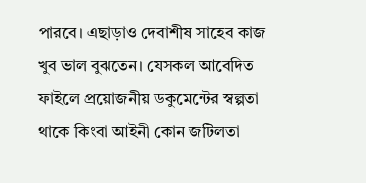পারবে। এছাড়াও দেবাশীষ সাহেব কাজ খুব ভাল বুঝতেন। যেসকল আবেদিত ফাইলে প্রয়োজনীয় ডকুমেন্টের স্বল্পতা থাকে কিংবা আইনী কোন জটিলতা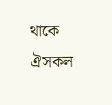থাকে ঐসকল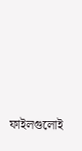ফাইলগুলোই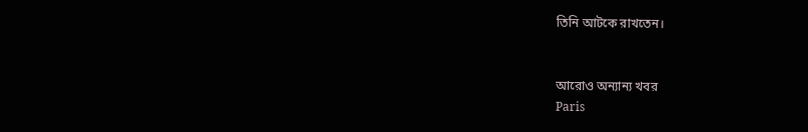তিনি আটকে রাখতেন।


আরোও অন্যান্য খবর
Paris